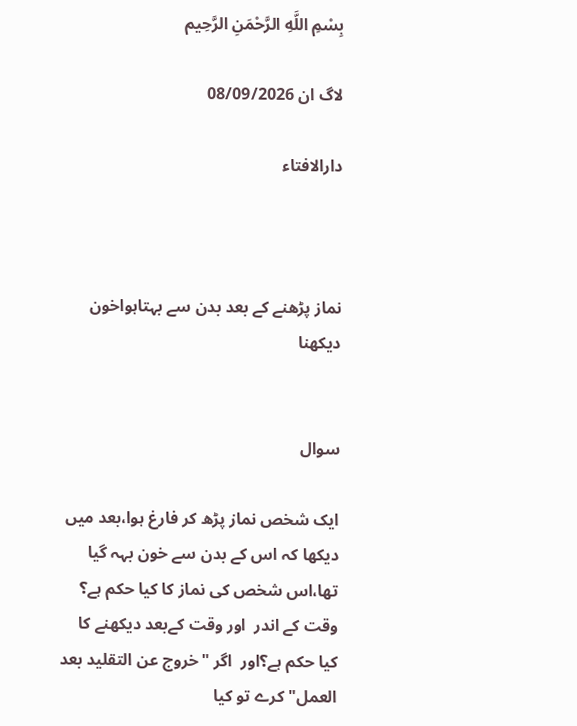بِسْمِ اللَّهِ الرَّحْمَنِ الرَّحِيم

لاگ ان 08/09/2026

دارالافتاء



نماز پڑھنے کے بعد بدن سے بہتاہواخون دیکھنا


سوال

ایک شخص نماز پڑھ کر فارغ ہوا،بعد میں دیکھا کہ اس کے بدن سے خون بہہ گیا تھا،اس شخص کی نماز کا کیا حکم ہے؟  وقت کے اندر  اور وقت کےبعد دیکھنے کا کیا حکم ہے؟اور  اگر "خروج عن التقلید بعد العمل"کرے تو کیا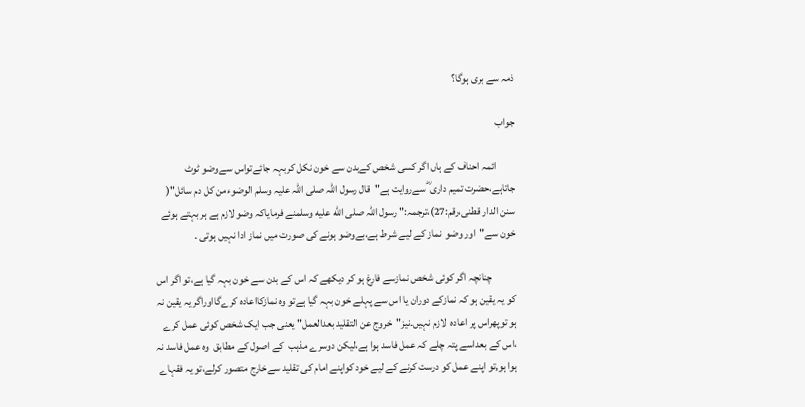ذمہ سے بری ہوگا؟

جواب

         ائمہ احناف کے ہاں اگر کسی شخص کےبدن سے خون نکل کربہہ جائےتواس سےوضو ٹوٹ جاتاہے،حضرت تمیم داری ؓ سےروایت ہے"قال رسول اللہ صلی اللہ علیہ وسلم الوضوءمن کل دم سائل"( سنن الدار قطنی،رقم:27)،ترجمہ:" رسول اللہ صلى الله عليه وسلمنے فرمایاکہ وضو لازم ہے ہر بہتے ہوئے خون سے"اور وضو  نماز کے لیے شرط ہے،بےوضو ہونے کی صورت میں نماز ادا نہیں ہوتی ۔

           چنانچہ اگر کوئی شخص نمازسے فارغ ہو کر دیکھے کہ اس کے بدن سے خون بہہ گیا ہے،تو اگر اس کو یہ یقین ہو کہ نمازکے دوران یا اس سے پہلے خون بہہ گیا ہےتو وہ نمازکااعادہ کرےگااوراگر یہ یقین نہ ہو توپھراس پر اعادہ  لازم نہیں۔نیز"خروج عن التقلید بعدالعمل" یعنی جب ایک شخص کوئی عمل كرے ،اس كے بعداسے پتہ چلے کہ عمل فاسد ہوا ہے،لیکن دوسرے مذہب  کے اصول کے مطابق  وہ عمل فاسد نہ ہوا ہو,تو اپنے عمل کو درست کرنے کے لیے خود کواپنے امام کی تقلید سےخارج متصور کرلے،تو یہ فقہاے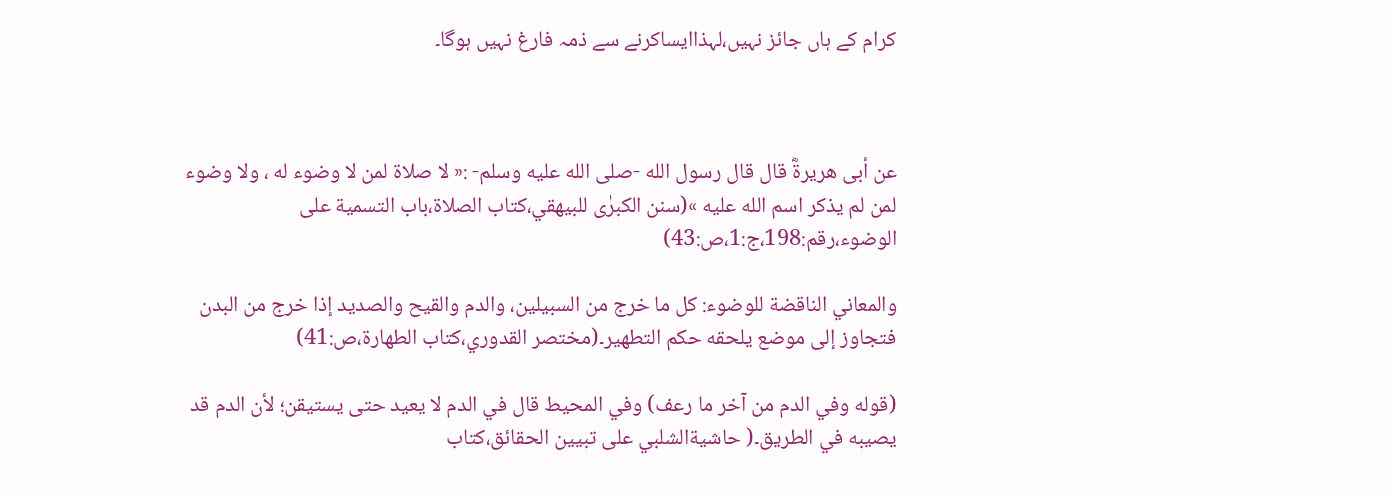کرام کے ہاں جائز نہیں،لہذاایساکرنے سے ذمہ فارغ نہیں ہوگا۔



عن أبى هريرةؓ قال قال رسول الله -صلى الله عليه وسلم- :« لا صلاة لمن لا وضوء له ، ولا وضوء لمن لم يذكر اسم الله عليه »(سنن الكبرٰى للبيهقي،كتاب الصلاة،باب التسمية على الوضوء،رقم:198،ج:1،ص:43)

والمعاني الناقضة للوضوء: كل ما خرج من السبيلين، والدم والقيح والصديد إذا خرج من البدن فتجاوز إلى موضع يلحقه حكم التطهير۔(مختصر القدوري،كتاب الطهارة،ص:41)

(قوله وفي الدم من آخر ما رعف) وفي المحيط قال في الدم لا يعيد حتى يستيقن؛ لأن الدم قد يصيبه في الطريق۔( حاشيةالشلبي على تبيين الحقائق،كتاب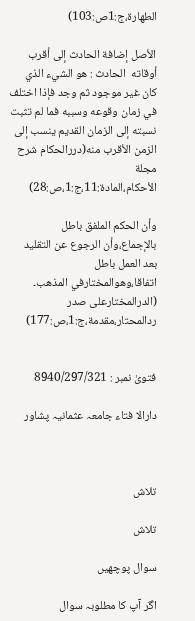الطهارة،ج:1ص:103)

الأصل إضافة الحادث إلى أقرب أوقاته  الحادث : هو الشيء الذي كان غير موجود ثم وجد فإذا اختلف في زمان وقوعه وسببه فما لم تثبت نسبته إلى الزمان القديم ينسب إلى الزمن الأقرب منه(دررالحكام شرح مجلة الأحكام،المادة:11،ج:1،ص:28)

وأن الحكم الملفق باطل بالإجماع،وأن الرجوع عن التقليد بعد العمل باطل اتفاقا،وهوالمختارفي المذهب۔ (الدرالمختارعلى صدر ردالمحتار،مقدمة،ج:1،ص:177)


فتویٰ نمبر : 8940/297/321

دارالا فتاء جامعہ عثمانیہ پشاور



تلاش

تلاش

سوال پوچھیں

اگر آپ کا مطلوبہ سوال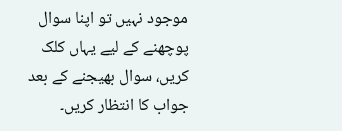موجود نہیں تو اپنا سوال پوچھنے کے لیے یہاں کلک کریں، سوال بھیجنے کے بعد جواب کا انتظار کریں۔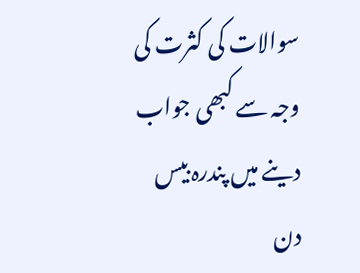سوالات کی کثرت کی وجہ سے کبھی جواب دینے میں پندرہ بیس دن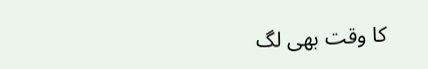کا وقت بھی لگ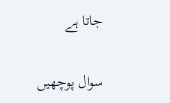جاتا ہے

سوال پوچھیں